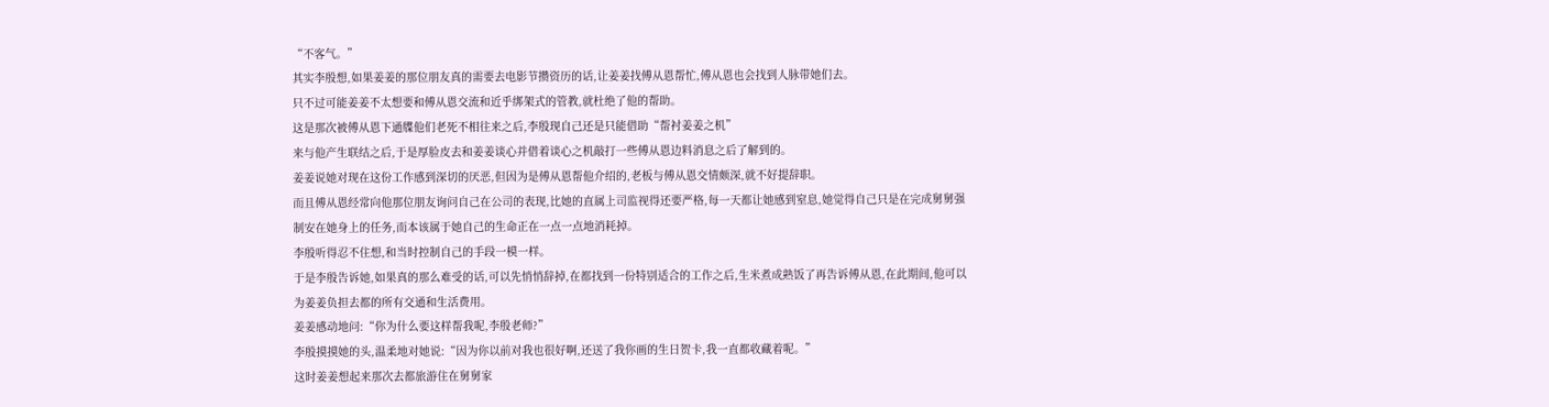“不客气。”
其实李殷想,如果姜姜的那位朋友真的需要去电影节攒资历的话,让姜姜找傅从恩帮忙,傅从恩也会找到人脉带她们去。
只不过可能姜姜不太想要和傅从恩交流和近乎绑架式的管教,就杜绝了他的帮助。
这是那次被傅从恩下通牒他们老死不相往来之后,李殷现自己还是只能借助“帮衬姜姜之机”
来与他产生联结之后,于是厚脸皮去和姜姜谈心并借着谈心之机敲打一些傅从恩边料消息之后了解到的。
姜姜说她对现在这份工作感到深切的厌恶,但因为是傅从恩帮他介绍的,老板与傅从恩交情颇深,就不好提辞职。
而且傅从恩经常向他那位朋友询问自己在公司的表现,比她的直属上司监视得还要严格,每一天都让她感到窒息,她觉得自己只是在完成舅舅强制安在她身上的任务,而本该属于她自己的生命正在一点一点地消耗掉。
李殷听得忍不住想,和当时控制自己的手段一模一样。
于是李殷告诉她,如果真的那么难受的话,可以先悄悄辞掉,在都找到一份特别适合的工作之后,生米煮成熟饭了再告诉傅从恩,在此期间,他可以为姜姜负担去都的所有交通和生活费用。
姜姜感动地问:“你为什么要这样帮我呢,李殷老师?”
李殷摸摸她的头,温柔地对她说:“因为你以前对我也很好啊,还送了我你画的生日贺卡,我一直都收藏着呢。”
这时姜姜想起来那次去都旅游住在舅舅家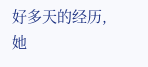好多天的经历,她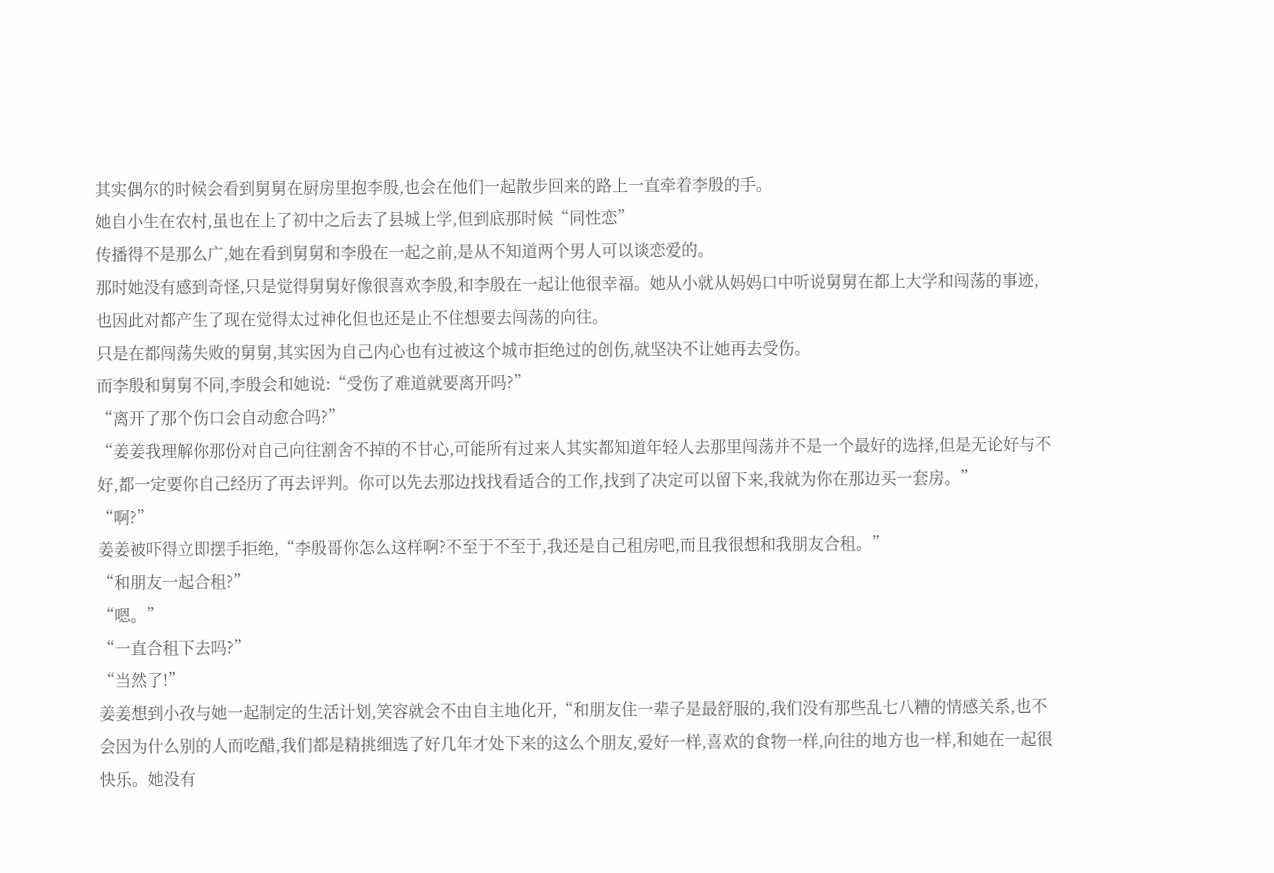其实偶尔的时候会看到舅舅在厨房里抱李殷,也会在他们一起散步回来的路上一直牵着李殷的手。
她自小生在农村,虽也在上了初中之后去了县城上学,但到底那时候“同性恋”
传播得不是那么广,她在看到舅舅和李殷在一起之前,是从不知道两个男人可以谈恋爱的。
那时她没有感到奇怪,只是觉得舅舅好像很喜欢李殷,和李殷在一起让他很幸福。她从小就从妈妈口中听说舅舅在都上大学和闯荡的事迹,也因此对都产生了现在觉得太过神化但也还是止不住想要去闯荡的向往。
只是在都闯荡失败的舅舅,其实因为自己内心也有过被这个城市拒绝过的创伤,就坚决不让她再去受伤。
而李殷和舅舅不同,李殷会和她说:“受伤了难道就要离开吗?”
“离开了那个伤口会自动愈合吗?”
“姜姜我理解你那份对自己向往割舍不掉的不甘心,可能所有过来人其实都知道年轻人去那里闯荡并不是一个最好的选择,但是无论好与不好,都一定要你自己经历了再去评判。你可以先去那边找找看适合的工作,找到了决定可以留下来,我就为你在那边买一套房。”
“啊?”
姜姜被吓得立即摆手拒绝,“李殷哥你怎么这样啊?不至于不至于,我还是自己租房吧,而且我很想和我朋友合租。”
“和朋友一起合租?”
“嗯。”
“一直合租下去吗?”
“当然了!”
姜姜想到小孜与她一起制定的生活计划,笑容就会不由自主地化开,“和朋友住一辈子是最舒服的,我们没有那些乱七八糟的情感关系,也不会因为什么别的人而吃醋,我们都是精挑细选了好几年才处下来的这么个朋友,爱好一样,喜欢的食物一样,向往的地方也一样,和她在一起很快乐。她没有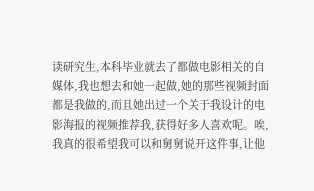读研究生,本科毕业就去了都做电影相关的自媒体,我也想去和她一起做,她的那些视频封面都是我做的,而且她出过一个关于我设计的电影海报的视频推荐我,获得好多人喜欢呢。唉,我真的很希望我可以和舅舅说开这件事,让他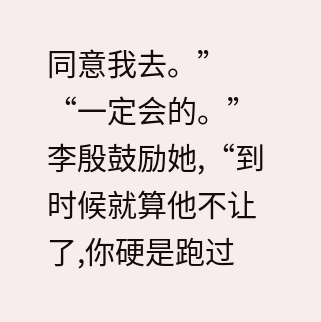同意我去。”
“一定会的。”
李殷鼓励她,“到时候就算他不让了,你硬是跑过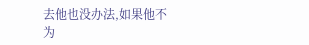去他也没办法,如果他不为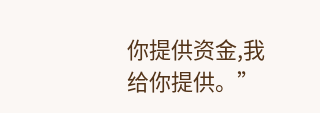你提供资金,我给你提供。”